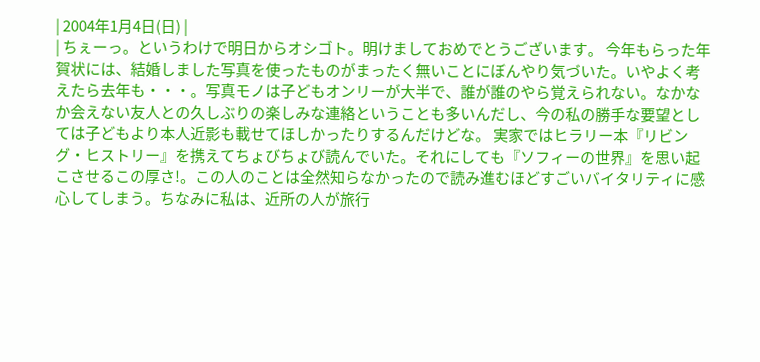| 2004年1月4日(日) |
| ちぇーっ。というわけで明日からオシゴト。明けましておめでとうございます。 今年もらった年賀状には、結婚しました写真を使ったものがまったく無いことにぼんやり気づいた。いやよく考えたら去年も・・・。写真モノは子どもオンリーが大半で、誰が誰のやら覚えられない。なかなか会えない友人との久しぶりの楽しみな連絡ということも多いんだし、今の私の勝手な要望としては子どもより本人近影も載せてほしかったりするんだけどな。 実家ではヒラリー本『リビング・ヒストリー』を携えてちょびちょび読んでいた。それにしても『ソフィーの世界』を思い起こさせるこの厚さ!。この人のことは全然知らなかったので読み進むほどすごいバイタリティに感心してしまう。ちなみに私は、近所の人が旅行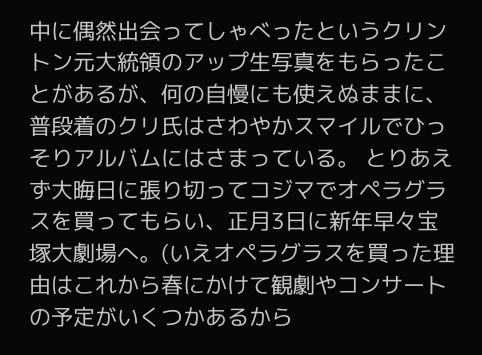中に偶然出会ってしゃべったというクリントン元大統領のアップ生写真をもらったことがあるが、何の自慢にも使えぬままに、普段着のクリ氏はさわやかスマイルでひっそりアルバムにはさまっている。 とりあえず大晦日に張り切ってコジマでオペラグラスを買ってもらい、正月3日に新年早々宝塚大劇場へ。(いえオペラグラスを買った理由はこれから春にかけて観劇やコンサートの予定がいくつかあるから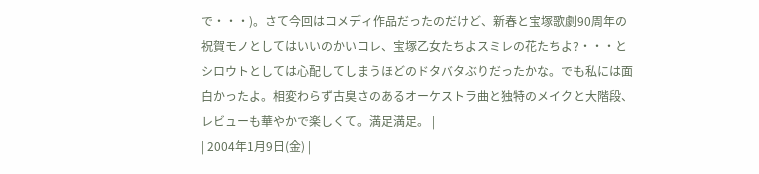で・・・)。さて今回はコメディ作品だったのだけど、新春と宝塚歌劇90周年の祝賀モノとしてはいいのかいコレ、宝塚乙女たちよスミレの花たちよ?・・・とシロウトとしては心配してしまうほどのドタバタぶりだったかな。でも私には面白かったよ。相変わらず古臭さのあるオーケストラ曲と独特のメイクと大階段、レビューも華やかで楽しくて。満足満足。 |
| 2004年1月9日(金) |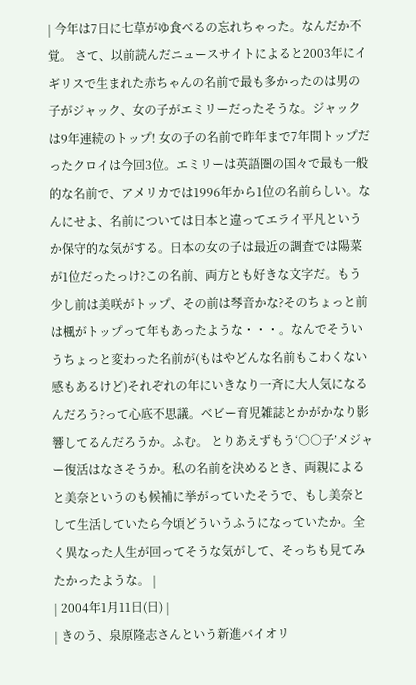| 今年は7日に七草がゆ食べるの忘れちゃった。なんだか不覚。 さて、以前読んだニュースサイトによると2003年にイギリスで生まれた赤ちゃんの名前で最も多かったのは男の子がジャック、女の子がエミリーだったそうな。ジャックは9年連続のトップ! 女の子の名前で昨年まで7年間トップだったクロイは今回3位。エミリーは英語圏の国々で最も一般的な名前で、アメリカでは1996年から1位の名前らしい。なんにせよ、名前については日本と違ってエライ平凡というか保守的な気がする。日本の女の子は最近の調査では陽菜が1位だったっけ?この名前、両方とも好きな文字だ。もう少し前は美咲がトップ、その前は琴音かな?そのちょっと前は楓がトップって年もあったような・・・。なんでそういうちょっと変わった名前が(もはやどんな名前もこわくない感もあるけど)それぞれの年にいきなり一斉に大人気になるんだろう?って心底不思議。ベビー育児雑誌とかがかなり影響してるんだろうか。ふむ。 とりあえずもう‘○○子’メジャー復活はなさそうか。私の名前を決めるとき、両親によると美奈というのも候補に挙がっていたそうで、もし美奈として生活していたら今頃どういうふうになっていたか。全く異なった人生が回ってそうな気がして、そっちも見てみたかったような。 |
| 2004年1月11日(日) |
| きのう、泉原隆志さんという新進バイオリ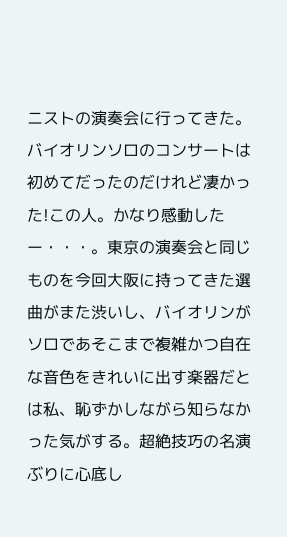ニストの演奏会に行ってきた。 バイオリンソロのコンサートは初めてだったのだけれど凄かった!この人。かなり感動したー・・・。東京の演奏会と同じものを今回大阪に持ってきた選曲がまた渋いし、バイオリンがソロであそこまで複雑かつ自在な音色をきれいに出す楽器だとは私、恥ずかしながら知らなかった気がする。超絶技巧の名演ぶりに心底し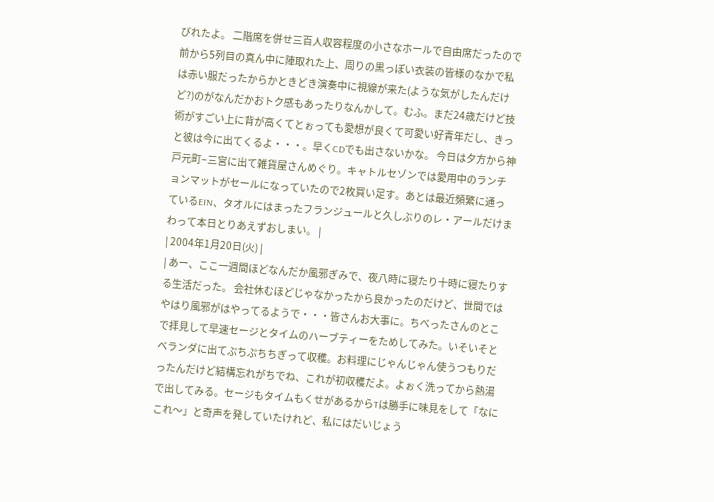びれたよ。 二階席を併せ三百人収容程度の小さなホールで自由席だったので前から5列目の真ん中に陣取れた上、周りの黒っぽい衣装の皆様のなかで私は赤い服だったからかときどき演奏中に視線が来た(ような気がしたんだけど?)のがなんだかおトク感もあったりなんかして。むふ。まだ24歳だけど技術がすごい上に背が高くてとぉっても愛想が良くて可愛い好青年だし、きっと彼は今に出てくるよ・・・。早くCDでも出さないかな。 今日は夕方から神戸元町−三宮に出て雑貨屋さんめぐり。キャトルセゾンでは愛用中のランチョンマットがセールになっていたので2枚買い足す。あとは最近頻繁に通っているEIN、タオルにはまったフランジュールと久しぶりのレ・アールだけまわって本日とりあえずおしまい。 |
| 2004年1月20日(火) |
| あー、ここ一週間ほどなんだか風邪ぎみで、夜八時に寝たり十時に寝たりする生活だった。 会社休むほどじゃなかったから良かったのだけど、世間ではやはり風邪がはやってるようで・・・皆さんお大事に。ちべったさんのとこで拝見して早速セージとタイムのハーブティーをためしてみた。いそいそとベランダに出てぷちぷちちぎって収穫。お料理にじゃんじゃん使うつもりだったんだけど結構忘れがちでね、これが初収穫だよ。よぉく洗ってから熱湯で出してみる。セージもタイムもくせがあるからTは勝手に味見をして「なにこれ〜」と奇声を発していたけれど、私にはだいじょう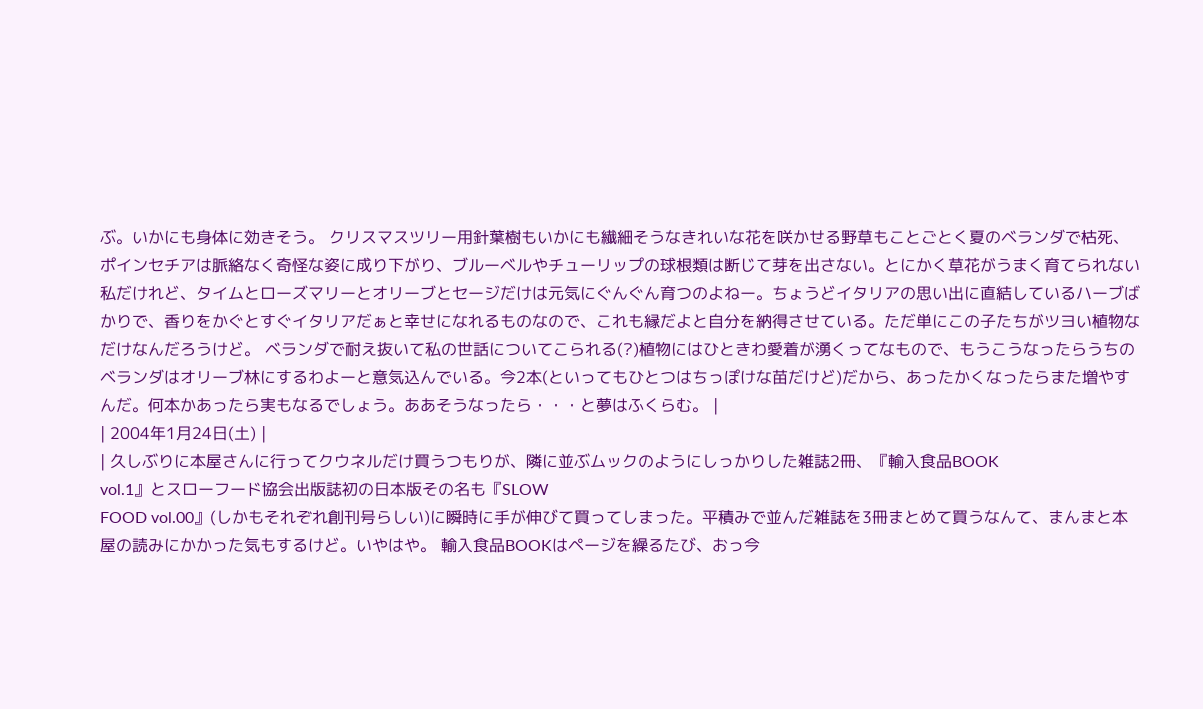ぶ。いかにも身体に効きそう。 クリスマスツリー用針葉樹もいかにも繊細そうなきれいな花を咲かせる野草もことごとく夏のベランダで枯死、ポインセチアは脈絡なく奇怪な姿に成り下がり、ブルーベルやチューリップの球根類は断じて芽を出さない。とにかく草花がうまく育てられない私だけれど、タイムとローズマリーとオリーブとセージだけは元気にぐんぐん育つのよねー。ちょうどイタリアの思い出に直結しているハーブばかりで、香りをかぐとすぐイタリアだぁと幸せになれるものなので、これも縁だよと自分を納得させている。ただ単にこの子たちがツヨい植物なだけなんだろうけど。 ベランダで耐え抜いて私の世話についてこられる(?)植物にはひときわ愛着が湧くってなもので、もうこうなったらうちのベランダはオリーブ林にするわよーと意気込んでいる。今2本(といってもひとつはちっぽけな苗だけど)だから、あったかくなったらまた増やすんだ。何本かあったら実もなるでしょう。ああそうなったら・・・と夢はふくらむ。 |
| 2004年1月24日(土) |
| 久しぶりに本屋さんに行ってクウネルだけ買うつもりが、隣に並ぶムックのようにしっかりした雑誌2冊、『輸入食品BOOK
vol.1』とスローフード協会出版誌初の日本版その名も『SLOW
FOOD vol.00』(しかもそれぞれ創刊号らしい)に瞬時に手が伸びて買ってしまった。平積みで並んだ雑誌を3冊まとめて買うなんて、まんまと本屋の読みにかかった気もするけど。いやはや。 輸入食品BOOKはページを繰るたび、おっ今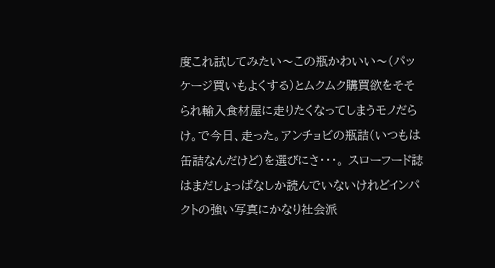度これ試してみたい〜この瓶かわいい〜(パッケージ買いもよくする)とムクムク購買欲をそそられ輸入食材屋に走りたくなってしまうモノだらけ。で今日、走った。アンチョビの瓶詰(いつもは缶詰なんだけど)を選びにさ・・・。 スローフード誌はまだしょっぱなしか読んでいないけれどインパクトの強い写真にかなり社会派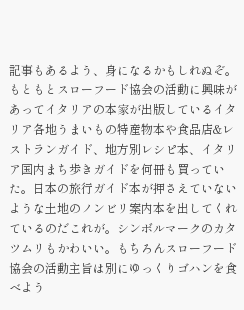記事もあるよう、身になるかもしれぬぞ。もともとスローフード協会の活動に興味があってイタリアの本家が出版しているイタリア各地うまいもの特産物本や食品店&レストランガイド、地方別レシピ本、イタリア国内まち歩きガイドを何冊も買っていた。日本の旅行ガイド本が押さえていないような土地のノンビリ案内本を出してくれているのだこれが。シンボルマークのカタツムリもかわいい。もちろんスローフード協会の活動主旨は別にゆっくりゴハンを食べよう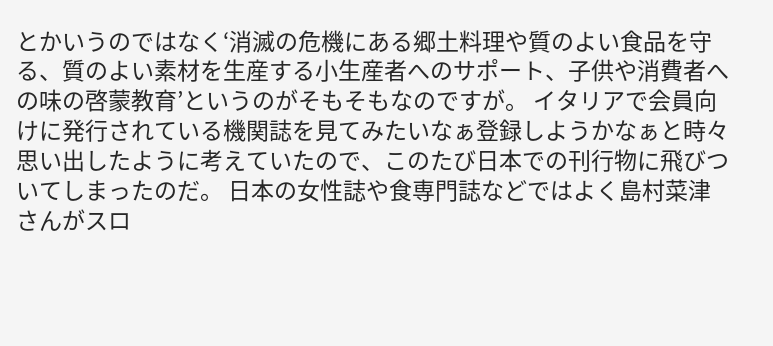とかいうのではなく‘消滅の危機にある郷土料理や質のよい食品を守る、質のよい素材を生産する小生産者へのサポート、子供や消費者への味の啓蒙教育’というのがそもそもなのですが。 イタリアで会員向けに発行されている機関誌を見てみたいなぁ登録しようかなぁと時々思い出したように考えていたので、このたび日本での刊行物に飛びついてしまったのだ。 日本の女性誌や食専門誌などではよく島村菜津さんがスロ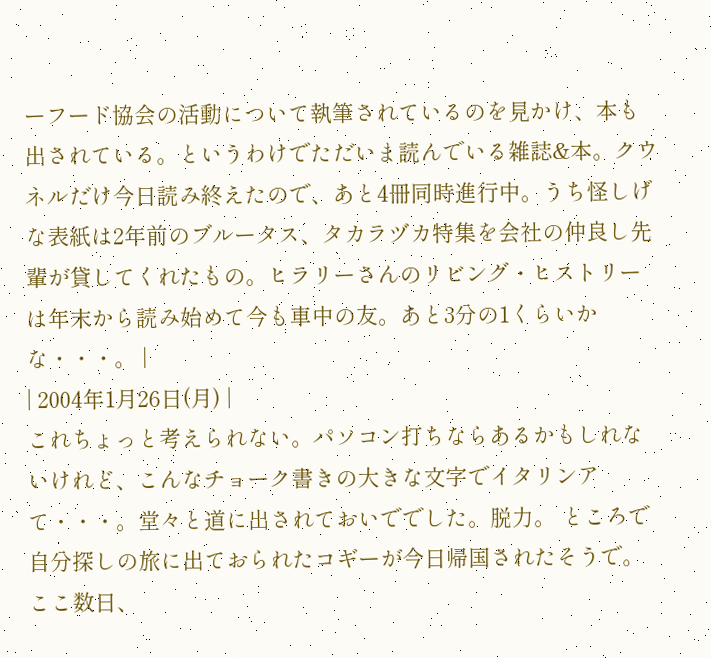ーフード協会の活動について執筆されているのを見かけ、本も出されている。というわけでただいま読んでいる雑誌&本。クウネルだけ今日読み終えたので、あと4冊同時進行中。うち怪しげな表紙は2年前のブルータス、タカラヅカ特集を会社の仲良し先輩が貸してくれたもの。ヒラリーさんのリビング・ヒストリーは年末から読み始めて今も車中の友。あと3分の1くらいかな・・・。 |
| 2004年1月26日(月) |
これちょっと考えられない。パソコン打ちならあるかもしれないけれど、こんなチョーク書きの大きな文字でイタリンアて・・・。堂々と道に出されておいででした。脱力。 ところで自分探しの旅に出ておられたコギーが今日帰国されたそうで。ここ数日、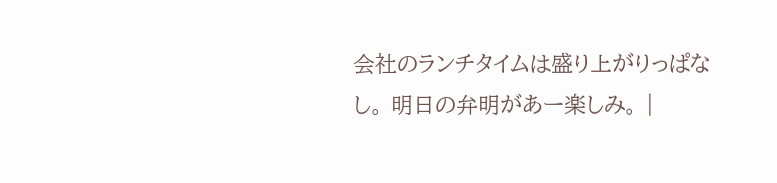会社のランチタイムは盛り上がりっぱなし。 明日の弁明があー楽しみ。 |